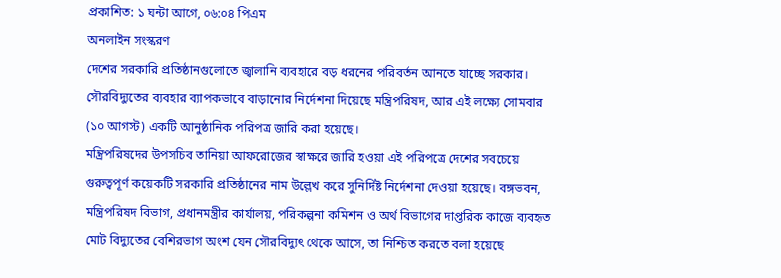প্রকাশিত: ১ ঘন্টা আগে, ০৬:০৪ পিএম
অনলাইন সংস্করণ
দেশের সরকারি প্রতিষ্ঠানগুলোতে জ্বালানি ব্যবহারে বড় ধরনের পরিবর্তন আনতে যাচ্ছে সরকার। সৌরবিদ্যুতের ব্যবহার ব্যাপকভাবে বাড়ানোর নির্দেশনা দিয়েছে মন্ত্রিপরিষদ, আর এই লক্ষ্যে সোমবার (১০ আগস্ট) একটি আনুষ্ঠানিক পরিপত্র জারি করা হয়েছে।
মন্ত্রিপরিষদের উপসচিব তানিয়া আফরোজের স্বাক্ষরে জারি হওয়া এই পরিপত্রে দেশের সবচেয়ে গুরুত্বপূর্ণ কয়েকটি সরকারি প্রতিষ্ঠানের নাম উল্লেখ করে সুনির্দিষ্ট নির্দেশনা দেওয়া হয়েছে। বঙ্গভবন, মন্ত্রিপরিষদ বিভাগ, প্রধানমন্ত্রীর কার্যালয়, পরিকল্পনা কমিশন ও অর্থ বিভাগের দাপ্তরিক কাজে ব্যবহৃত মোট বিদ্যুতের বেশিরভাগ অংশ যেন সৌরবিদ্যুৎ থেকে আসে, তা নিশ্চিত করতে বলা হয়েছে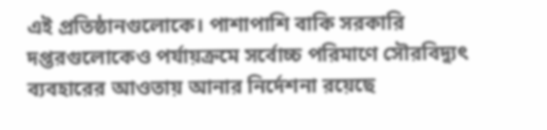এই প্রতিষ্ঠানগুলোকে। পাশাপাশি বাকি সরকারি দপ্তরগুলোকেও পর্যায়ক্রমে সর্বোচ্চ পরিমাণে সৌরবিদ্যুৎ ব্যবহারের আওতায় আনার নির্দেশনা রয়েছে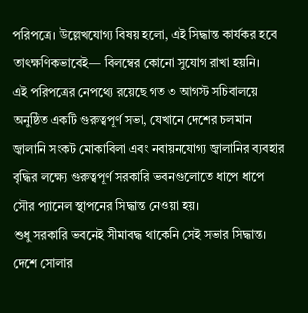পরিপত্রে। উল্লেখযোগ্য বিষয় হলো, এই সিদ্ধান্ত কার্যকর হবে তাৎক্ষণিকভাবেই— বিলম্বের কোনো সুযোগ রাখা হয়নি।
এই পরিপত্রের নেপথ্যে রয়েছে গত ৩ আগস্ট সচিবালয়ে অনুষ্ঠিত একটি গুরুত্বপূর্ণ সভা, যেখানে দেশের চলমান জ্বালানি সংকট মোকাবিলা এবং নবায়নযোগ্য জ্বালানির ব্যবহার বৃদ্ধির লক্ষ্যে গুরুত্বপূর্ণ সরকারি ভবনগুলোতে ধাপে ধাপে সৌর প্যানেল স্থাপনের সিদ্ধান্ত নেওয়া হয়।
শুধু সরকারি ভবনেই সীমাবদ্ধ থাকেনি সেই সভার সিদ্ধান্ত। দেশে সোলার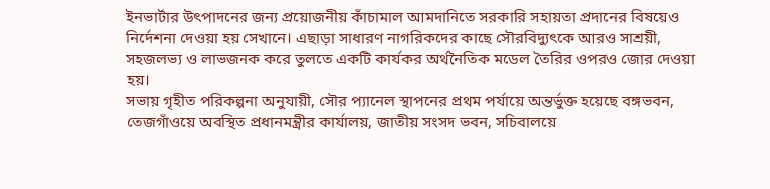ইনভার্টার উৎপাদনের জন্য প্রয়োজনীয় কাঁচামাল আমদানিতে সরকারি সহায়তা প্রদানের বিষয়েও নির্দেশনা দেওয়া হয় সেখানে। এছাড়া সাধারণ নাগরিকদের কাছে সৌরবিদ্যুৎকে আরও সাশ্রয়ী, সহজলভ্য ও লাভজনক করে তুলতে একটি কার্যকর অর্থনৈতিক মডেল তৈরির ওপরও জোর দেওয়া হয়।
সভায় গৃহীত পরিকল্পনা অনুযায়ী, সৌর প্যানেল স্থাপনের প্রথম পর্যায়ে অন্তর্ভুক্ত হয়েছে বঙ্গভবন, তেজগাঁওয়ে অবস্থিত প্রধানমন্ত্রীর কার্যালয়, জাতীয় সংসদ ভবন, সচিবালয়ে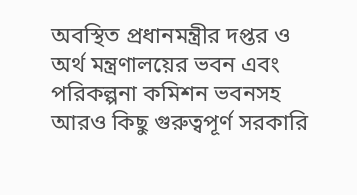অবস্থিত প্রধানমন্ত্রীর দপ্তর ও অর্থ মন্ত্রণালয়ের ভবন এবং পরিকল্পনা কমিশন ভবনসহ আরও কিছু গুরুত্বপূর্ণ সরকারি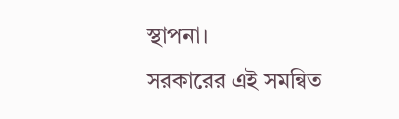স্থাপনা।
সরকারের এই সমন্বিত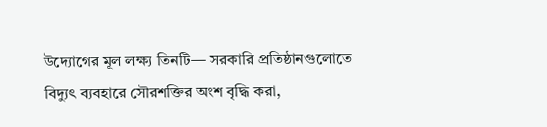উদ্যোগের মূল লক্ষ্য তিনটি— সরকারি প্রতিষ্ঠানগুলোতে বিদ্যুৎ ব্যবহারে সৌরশক্তির অংশ বৃদ্ধি করা,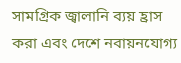সামগ্রিক জ্বালানি ব্যয় হ্রাস করা এবং দেশে নবায়নযোগ্য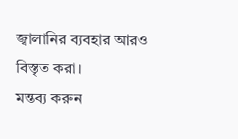জ্বালানির ব্যবহার আরও বিস্তৃত করা।
মন্তব্য করুন